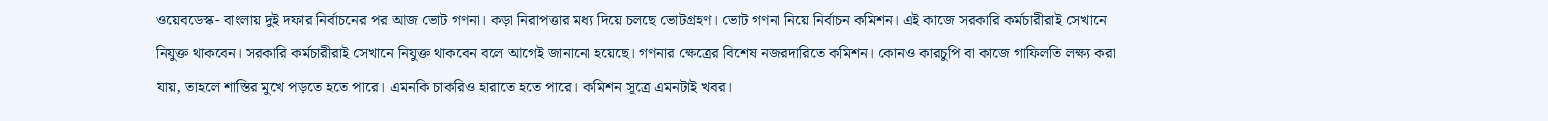ওয়েবডেস্ক- বাংলায় দুই দফার নির্বাচনের পর আজ ভোট গণনা। কড়া নিরাপত্তার মধ্য দিয়ে চলছে ভোটগ্রহণ। ভোট গণনা নিয়ে নির্বাচন কমিশন। এই কাজে সরকারি কর্মচারীরাই সেখানে নিযুক্ত থাকবেন। সরকারি কর্মচারীরাই সেখানে নিযুক্ত থাকবেন বলে আগেই জানানো হয়েছে। গণনার ক্ষেত্রের বিশেষ নজরদারিতে কমিশন। কোনও কারচুপি বা কাজে গাফিলতি লক্ষ্য করা যায়, তাহলে শাস্তির মুখে পড়তে হতে পারে। এমনকি চাকরিও হারাতে হতে পারে। কমিশন সূত্রে এমনটাই খবর।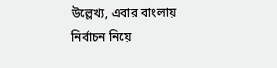উল্লেখ্য, এবার বাংলায় নির্বাচন নিয়ে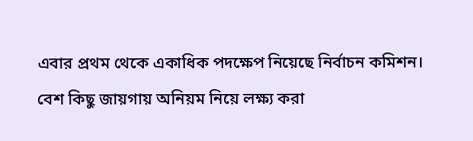এবার প্রথম থেকে একাধিক পদক্ষেপ নিয়েছে নির্বাচন কমিশন। বেশ কিছু জায়গায় অনিয়ম নিয়ে লক্ষ্য করা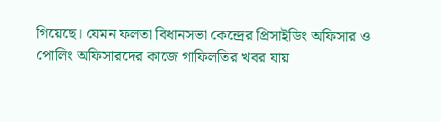গিয়েছে। যেমন ফলতা বিধানসভা কেন্দ্রের প্রিসাইডিং অফিসার ও পোলিং অফিসারদের কাজে গাফিলতির খবর যায়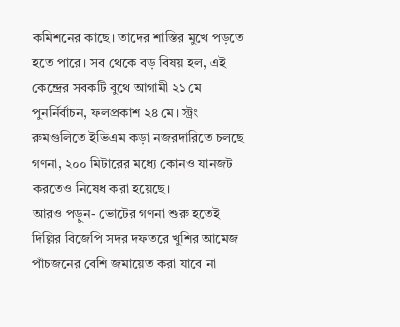কমিশনের কাছে। তাদের শাস্তির মুখে পড়তে হতে পারে। সব থেকে বড় বিষয় হল, এই কেন্দ্রের সবকটি বুথে আগামী ২১ মে পুনর্নির্বাচন, ফলপ্রকাশ ২৪ মে। স্ট্রং রুমগুলিতে ইভিএম কড়া নজরদারিতে চলছে গণনা, ২০০ মিটারের মধ্যে কোনও যানজট করতেও নিষেধ করা হয়েছে।
আরও পড়ুন- ভোটের গণনা শুরু হতেই দিল্লির বিজেপি সদর দফতরে খুশির আমেজ
পাঁচজনের বেশি জমায়েত করা যাবে না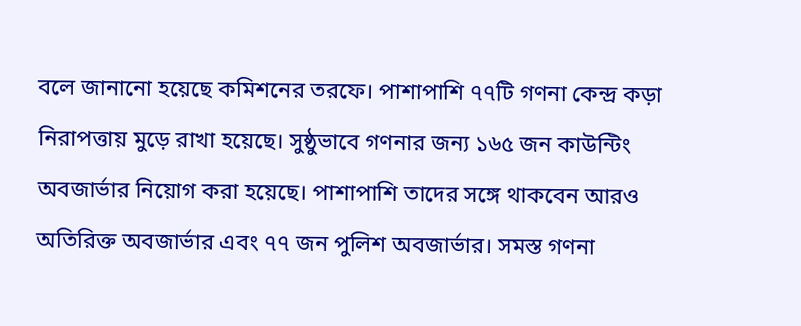বলে জানানো হয়েছে কমিশনের তরফে। পাশাপাশি ৭৭টি গণনা কেন্দ্র কড়া নিরাপত্তায় মুড়ে রাখা হয়েছে। সুষ্ঠুভাবে গণনার জন্য ১৬৫ জন কাউন্টিং অবজার্ভার নিয়োগ করা হয়েছে। পাশাপাশি তাদের সঙ্গে থাকবেন আরও অতিরিক্ত অবজার্ভার এবং ৭৭ জন পুলিশ অবজার্ভার। সমস্ত গণনা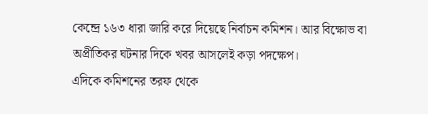কেন্দ্রে ১৬৩ ধারা জারি করে দিয়েছে নির্বাচন কমিশন। আর বিক্ষোভ বা অপ্রীতিকর ঘটনার দিকে খবর আসলেই কড়া পদক্ষেপ।
এদিকে কমিশনের তরফ থেকে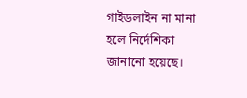গাইডলাইন না মানা হলে নির্দেশিকা জানানো হয়েছে।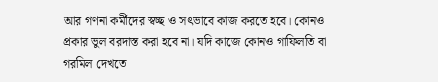আর গণনা কর্মীদের স্বচ্ছ ও সৎভাবে কাজ করতে হবে। কোনও প্রকার ভুল বরদাস্ত করা হবে না। যদি কাজে কোনও গাফিলতি বা গরমিল দেখতে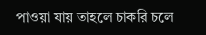পাওয়া যায় তাহলে চাকরি চলে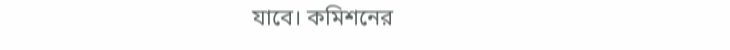যাবে। কমিশনের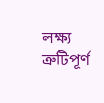লক্ষ্য ত্রুটিপূর্ণ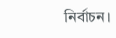নির্বাচন।